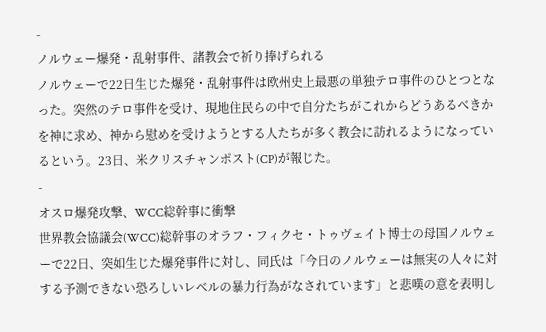-
ノルウェー爆発・乱射事件、諸教会で祈り捧げられる
ノルウェーで22日生じた爆発・乱射事件は欧州史上最悪の単独テロ事件のひとつとなった。突然のテロ事件を受け、現地住民らの中で自分たちがこれからどうあるべきかを神に求め、神から慰めを受けようとする人たちが多く教会に訪れるようになっているという。23日、米クリスチャンポスト(CP)が報じた。
-
オスロ爆発攻撃、WCC総幹事に衝撃
世界教会協議会(WCC)総幹事のオラフ・フィクセ・トゥヴェイト博士の母国ノルウェーで22日、突如生じた爆発事件に対し、同氏は「今日のノルウェーは無実の人々に対する予測できない恐ろしいレベルの暴力行為がなされています」と悲嘆の意を表明し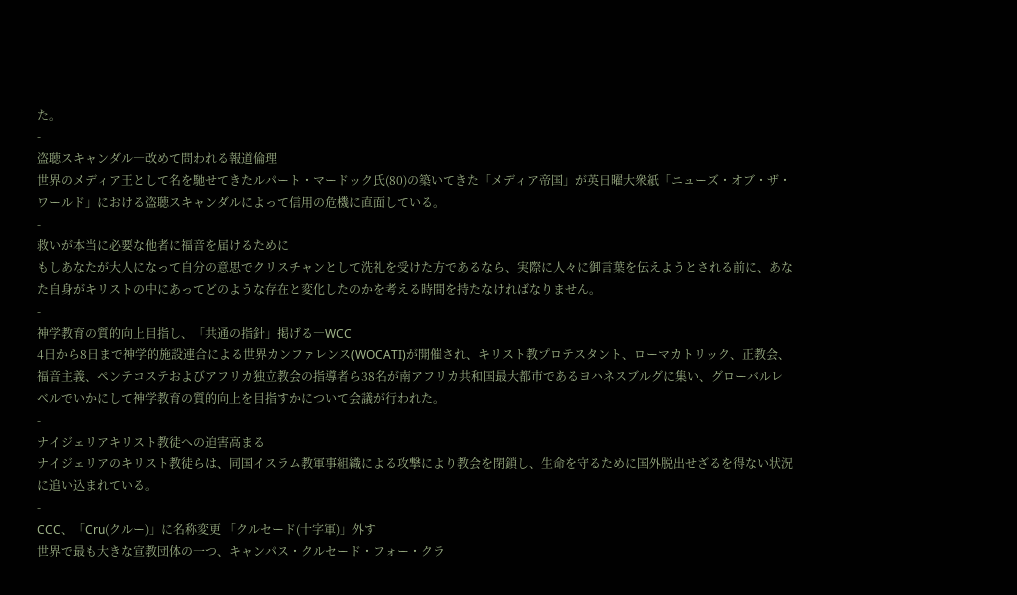た。
-
盗聴スキャンダル―改めて問われる報道倫理
世界のメディア王として名を馳せてきたルパート・マードック氏(80)の築いてきた「メディア帝国」が英日曜大衆紙「ニューズ・オブ・ザ・ワールド」における盗聴スキャンダルによって信用の危機に直面している。
-
救いが本当に必要な他者に福音を届けるために
もしあなたが大人になって自分の意思でクリスチャンとして洗礼を受けた方であるなら、実際に人々に御言葉を伝えようとされる前に、あなた自身がキリストの中にあってどのような存在と変化したのかを考える時間を持たなければなりません。
-
神学教育の質的向上目指し、「共通の指針」掲げる―WCC
4日から8日まで神学的施設連合による世界カンファレンス(WOCATI)が開催され、キリスト教プロテスタント、ローマカトリック、正教会、福音主義、ペンテコステおよびアフリカ独立教会の指導者ら38名が南アフリカ共和国最大都市であるヨハネスブルグに集い、グローバルレベルでいかにして神学教育の質的向上を目指すかについて会議が行われた。
-
ナイジェリアキリスト教徒への迫害高まる
ナイジェリアのキリスト教徒らは、同国イスラム教軍事組織による攻撃により教会を閉鎖し、生命を守るために国外脱出せざるを得ない状況に追い込まれている。
-
CCC、「Cru(クルー)」に名称変更 「クルセード(十字軍)」外す
世界で最も大きな宣教団体の一つ、キャンパス・クルセード・フォー・クラ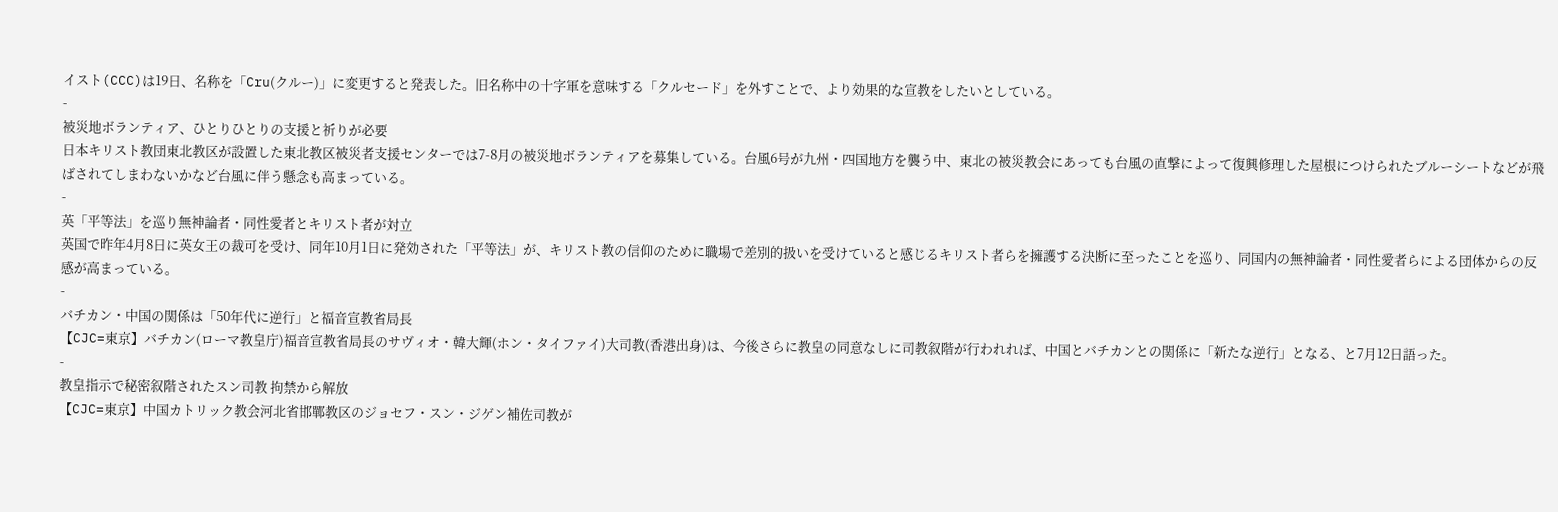イスト(CCC)は19日、名称を「Cru(クルー)」に変更すると発表した。旧名称中の十字軍を意味する「クルセード」を外すことで、より効果的な宣教をしたいとしている。
-
被災地ボランティア、ひとりひとりの支援と祈りが必要
日本キリスト教団東北教区が設置した東北教区被災者支援センターでは7-8月の被災地ボランティアを募集している。台風6号が九州・四国地方を襲う中、東北の被災教会にあっても台風の直撃によって復興修理した屋根につけられたブルーシートなどが飛ばされてしまわないかなど台風に伴う懸念も高まっている。
-
英「平等法」を巡り無神論者・同性愛者とキリスト者が対立
英国で昨年4月8日に英女王の裁可を受け、同年10月1日に発効された「平等法」が、キリスト教の信仰のために職場で差別的扱いを受けていると感じるキリスト者らを擁護する決断に至ったことを巡り、同国内の無神論者・同性愛者らによる団体からの反感が高まっている。
-
バチカン・中国の関係は「50年代に逆行」と福音宣教省局長
【CJC=東京】バチカン(ローマ教皇庁)福音宣教省局長のサヴィオ・韓大輝(ホン・タイファイ)大司教(香港出身)は、今後さらに教皇の同意なしに司教叙階が行われれば、中国とバチカンとの関係に「新たな逆行」となる、と7月12日語った。
-
教皇指示で秘密叙階されたスン司教 拘禁から解放
【CJC=東京】中国カトリック教会河北省邯鄲教区のジョセフ・スン・ジゲン補佐司教が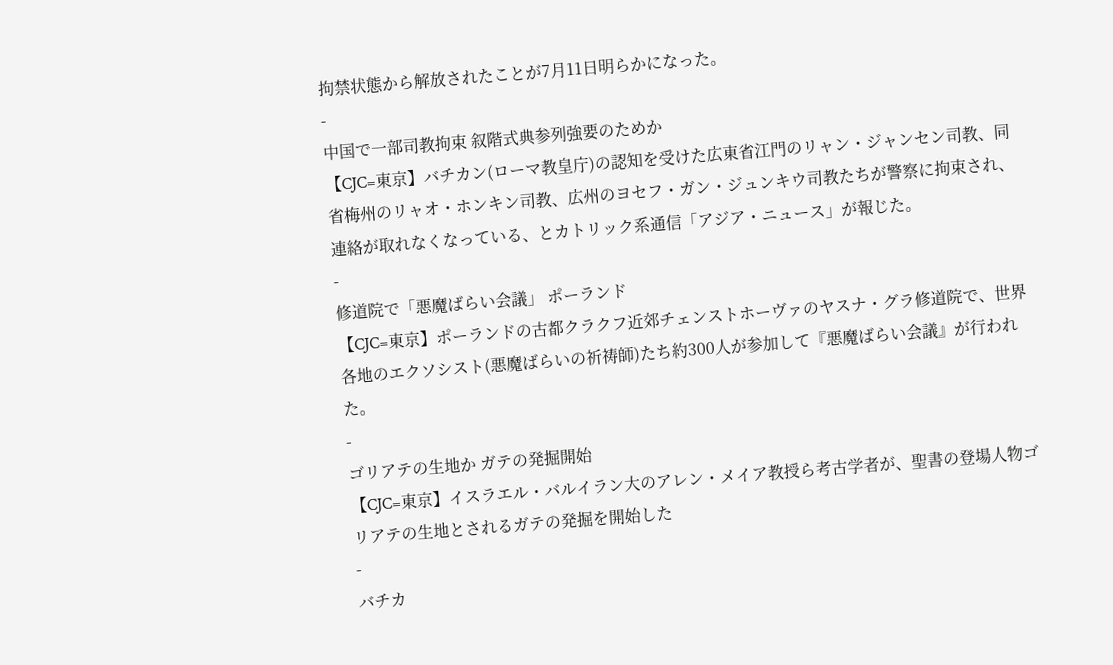拘禁状態から解放されたことが7月11日明らかになった。
-
中国で一部司教拘束 叙階式典参列強要のためか
【CJC=東京】バチカン(ローマ教皇庁)の認知を受けた広東省江門のリャン・ジャンセン司教、同省梅州のリャオ・ホンキン司教、広州のヨセフ・ガン・ジュンキウ司教たちが警察に拘束され、連絡が取れなくなっている、とカトリック系通信「アジア・ニュース」が報じた。
-
修道院で「悪魔ばらい会議」 ポーランド
【CJC=東京】ポーランドの古都クラクフ近郊チェンストホーヴァのヤスナ・グラ修道院で、世界各地のエクソシスト(悪魔ばらいの祈祷師)たち約300人が参加して『悪魔ばらい会議』が行われた。
-
ゴリアテの生地か ガテの発掘開始
【CJC=東京】イスラエル・バルイラン大のアレン・メイア教授ら考古学者が、聖書の登場人物ゴリアテの生地とされるガテの発掘を開始した
-
バチカ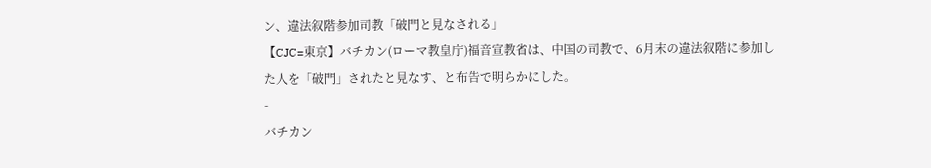ン、違法叙階参加司教「破門と見なされる」
【CJC=東京】バチカン(ローマ教皇庁)福音宣教省は、中国の司教で、6月末の違法叙階に参加した人を「破門」されたと見なす、と布告で明らかにした。
-
バチカン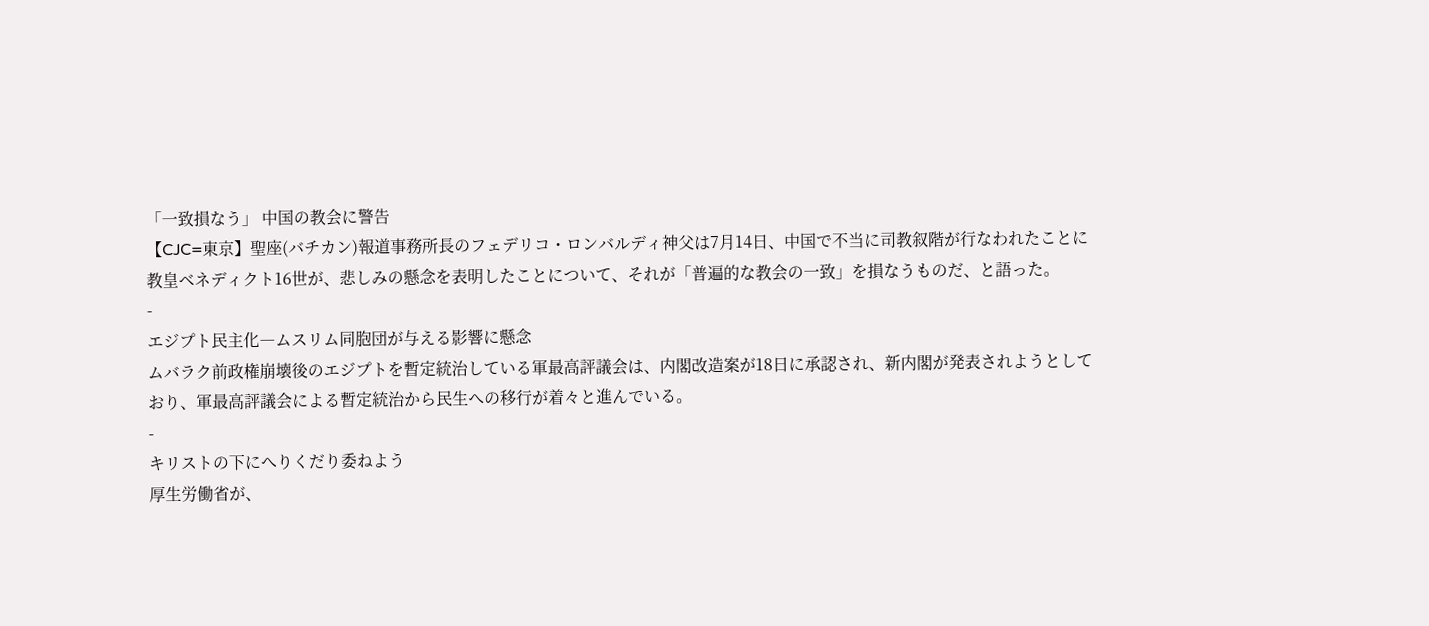「一致損なう」 中国の教会に警告
【CJC=東京】聖座(バチカン)報道事務所長のフェデリコ・ロンバルディ神父は7月14日、中国で不当に司教叙階が行なわれたことに教皇ベネディクト16世が、悲しみの懸念を表明したことについて、それが「普遍的な教会の一致」を損なうものだ、と語った。
-
エジプト民主化―ムスリム同胞団が与える影響に懸念
ムバラク前政権崩壊後のエジプトを暫定統治している軍最高評議会は、内閣改造案が18日に承認され、新内閣が発表されようとしており、軍最高評議会による暫定統治から民生への移行が着々と進んでいる。
-
キリストの下にへりくだり委ねよう
厚生労働省が、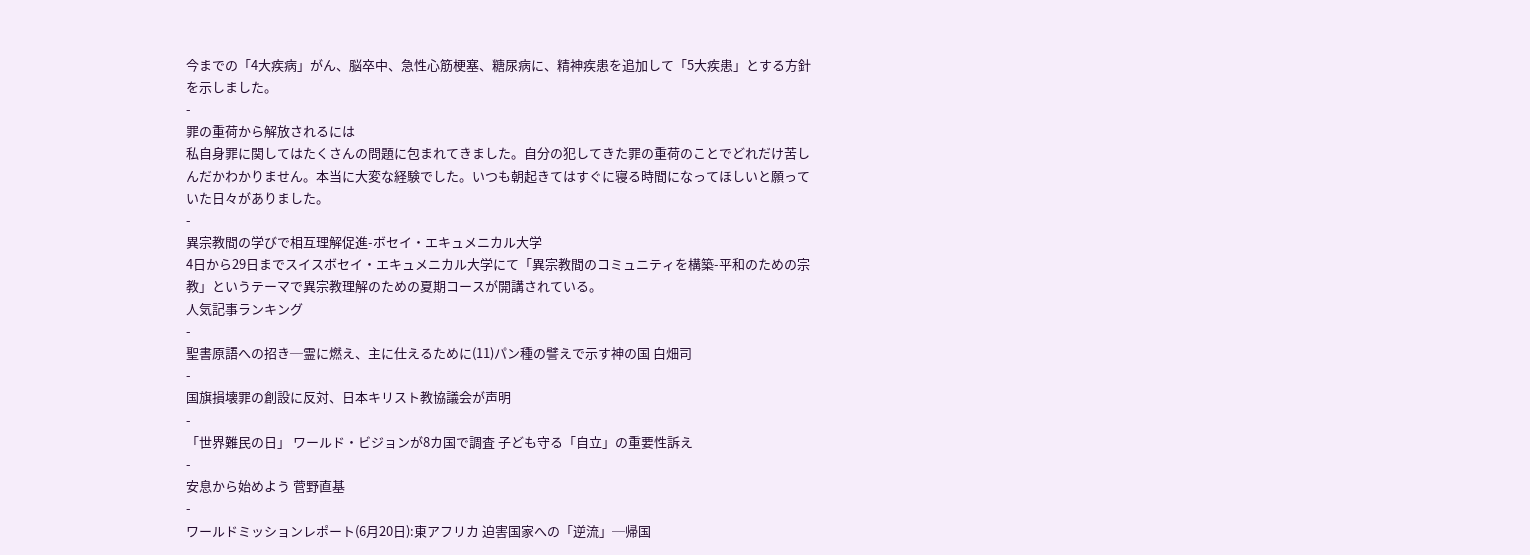今までの「4大疾病」がん、脳卒中、急性心筋梗塞、糖尿病に、精神疾患を追加して「5大疾患」とする方針を示しました。
-
罪の重荷から解放されるには
私自身罪に関してはたくさんの問題に包まれてきました。自分の犯してきた罪の重荷のことでどれだけ苦しんだかわかりません。本当に大変な経験でした。いつも朝起きてはすぐに寝る時間になってほしいと願っていた日々がありました。
-
異宗教間の学びで相互理解促進-ボセイ・エキュメニカル大学
4日から29日までスイスボセイ・エキュメニカル大学にて「異宗教間のコミュニティを構築-平和のための宗教」というテーマで異宗教理解のための夏期コースが開講されている。
人気記事ランキング
-
聖書原語への招き─霊に燃え、主に仕えるために(11)パン種の譬えで示す神の国 白畑司
-
国旗損壊罪の創設に反対、日本キリスト教協議会が声明
-
「世界難民の日」 ワールド・ビジョンが8カ国で調査 子ども守る「自立」の重要性訴え
-
安息から始めよう 菅野直基
-
ワールドミッションレポート(6月20日):東アフリカ 迫害国家への「逆流」─帰国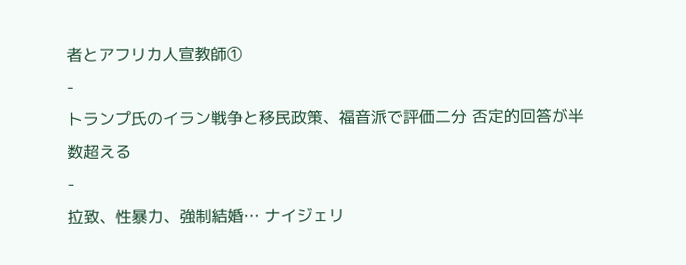者とアフリカ人宣教師①
-
トランプ氏のイラン戦争と移民政策、福音派で評価二分 否定的回答が半数超える
-
拉致、性暴力、強制結婚… ナイジェリ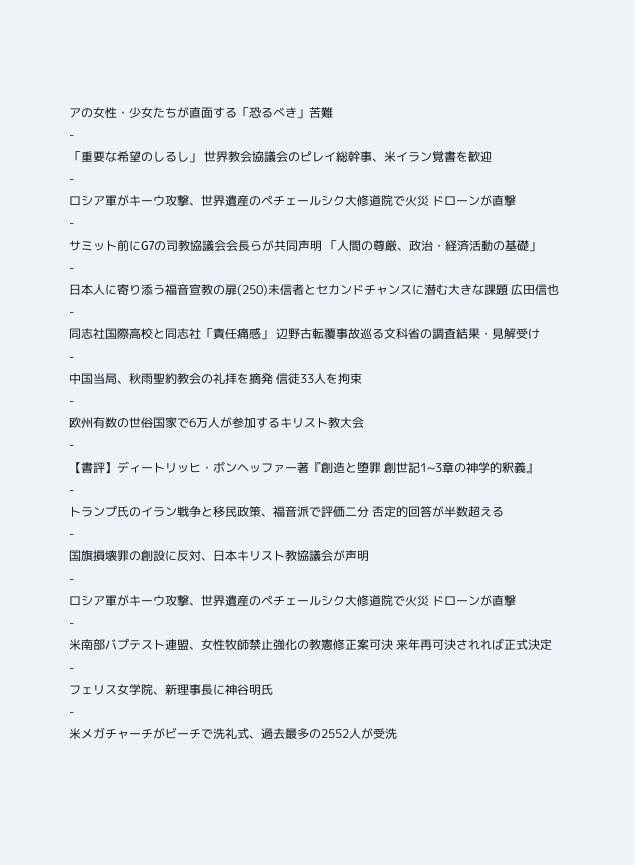アの女性・少女たちが直面する「恐るべき」苦難
-
「重要な希望のしるし」 世界教会協議会のピレイ総幹事、米イラン覚書を歓迎
-
ロシア軍がキーウ攻撃、世界遺産のペチェールシク大修道院で火災 ドローンが直撃
-
サミット前にG7の司教協議会会長らが共同声明 「人間の尊厳、政治・経済活動の基礎」
-
日本人に寄り添う福音宣教の扉(250)未信者とセカンドチャンスに潜む大きな課題 広田信也
-
同志社国際高校と同志社「責任痛感」 辺野古転覆事故巡る文科省の調査結果・見解受け
-
中国当局、秋雨聖約教会の礼拝を摘発 信徒33人を拘束
-
欧州有数の世俗国家で6万人が参加するキリスト教大会
-
【書評】ディートリッヒ・ボンヘッファー著『創造と堕罪 創世記1~3章の神学的釈義』
-
トランプ氏のイラン戦争と移民政策、福音派で評価二分 否定的回答が半数超える
-
国旗損壊罪の創設に反対、日本キリスト教協議会が声明
-
ロシア軍がキーウ攻撃、世界遺産のペチェールシク大修道院で火災 ドローンが直撃
-
米南部バプテスト連盟、女性牧師禁止強化の教憲修正案可決 来年再可決されれば正式決定
-
フェリス女学院、新理事長に神谷明氏
-
米メガチャーチがビーチで洗礼式、過去最多の2552人が受洗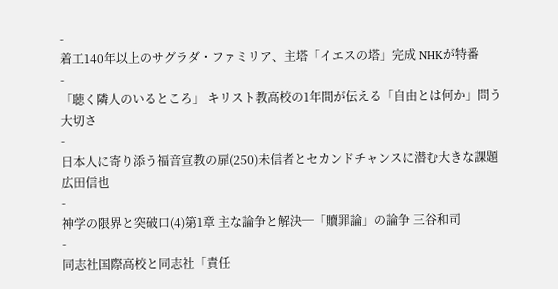-
着工140年以上のサグラダ・ファミリア、主塔「イエスの塔」完成 NHKが特番
-
「聴く隣人のいるところ」 キリスト教高校の1年間が伝える「自由とは何か」問う大切さ
-
日本人に寄り添う福音宣教の扉(250)未信者とセカンドチャンスに潜む大きな課題 広田信也
-
神学の限界と突破口(4)第1章 主な論争と解決─「贖罪論」の論争 三谷和司
-
同志社国際高校と同志社「責任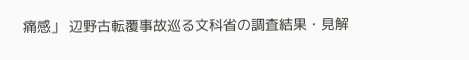痛感」 辺野古転覆事故巡る文科省の調査結果・見解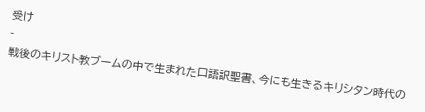受け
-
戦後のキリスト教ブームの中で生まれた口語訳聖書、今にも生きるキリシタン時代の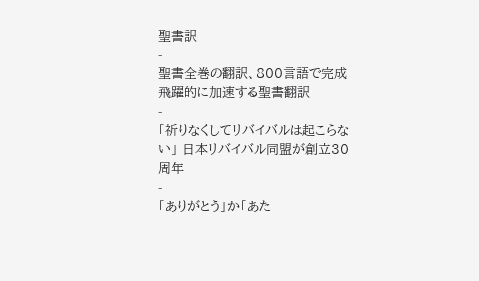聖書訳
-
聖書全巻の翻訳、800言語で完成 飛躍的に加速する聖書翻訳
-
「祈りなくしてリバイバルは起こらない」 日本リバイバル同盟が創立30周年
-
「ありがとう」か「あた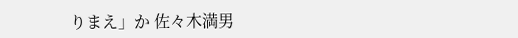りまえ」か 佐々木満男